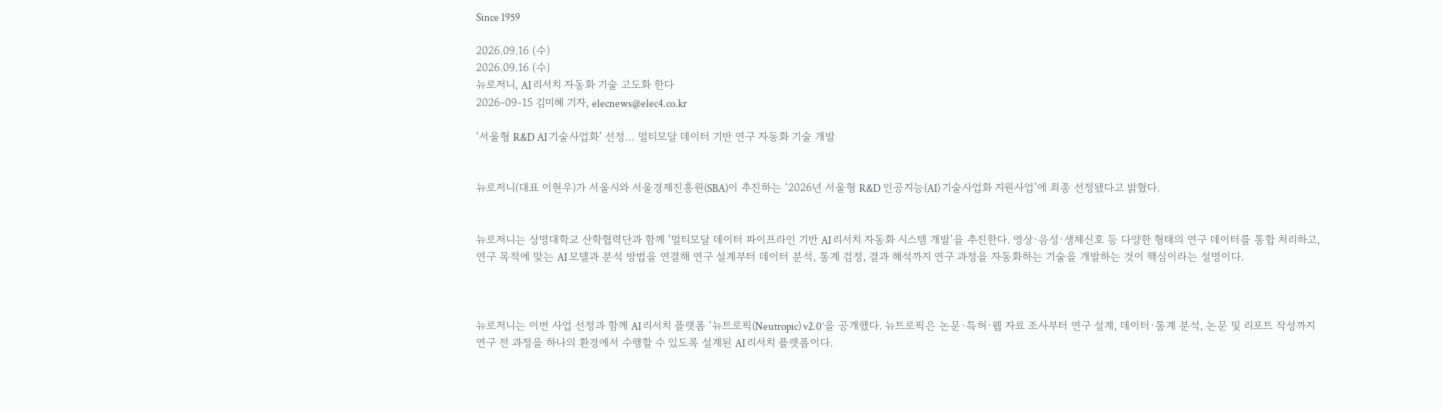Since 1959

2026.09.16 (수)
2026.09.16 (수)
뉴로저니, AI 리서치 자동화 기술 고도화 한다
2026-09-15 김미혜 기자, elecnews@elec4.co.kr

‘서울형 R&D AI 기술사업화’ 선정… 멀티모달 데이터 기반 연구 자동화 기술 개발


뉴로저니(대표 이현우)가 서울시와 서울경제진흥원(SBA)이 추진하는 ‘2026년 서울형 R&D 인공지능(AI) 기술사업화 지원사업’에 최종 선정됐다고 밝혔다.


뉴로저니는 상명대학교 산학협력단과 함께 ‘멀티모달 데이터 파이프라인 기반 AI 리서치 자동화 시스템 개발’을 추진한다. 영상·음성·생체신호 등 다양한 형태의 연구 데이터를 통합 처리하고, 연구 목적에 맞는 AI 모델과 분석 방법을 연결해 연구 설계부터 데이터 분석, 통계 검정, 결과 해석까지 연구 과정을 자동화하는 기술을 개발하는 것이 핵심이라는 설명이다.



뉴로저니는 이번 사업 선정과 함께 AI 리서치 플랫폼 ‘뉴트로픽(Neutropic) v2.0’을 공개했다. 뉴트로픽은 논문·특허·웹 자료 조사부터 연구 설계, 데이터·통계 분석, 논문 및 리포트 작성까지 연구 전 과정을 하나의 환경에서 수행할 수 있도록 설계된 AI 리서치 플랫폼이다.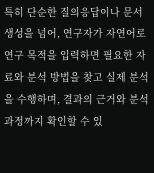특히 단순한 질의응답이나 문서 생성을 넘어, 연구자가 자연어로 연구 목적을 입력하면 필요한 자료와 분석 방법을 찾고 실제 분석을 수행하며, 결과의 근거와 분석 과정까지 확인할 수 있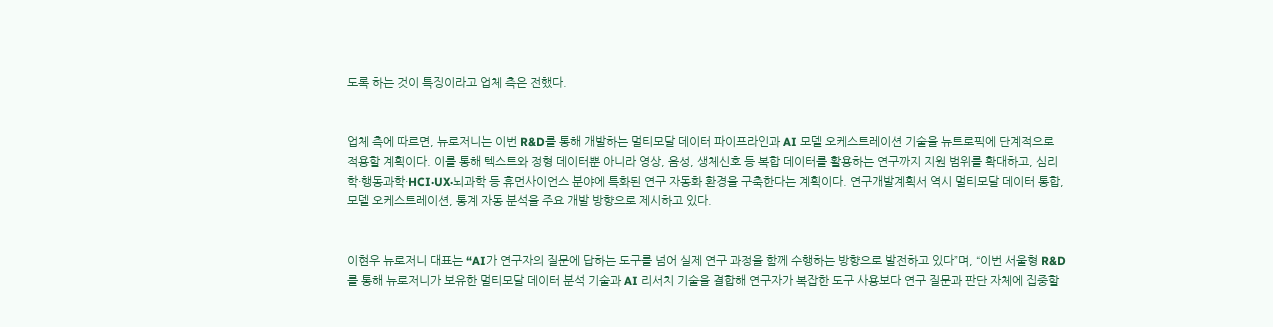도록 하는 것이 특징이라고 업체 측은 전했다.


업체 측에 따르면, 뉴로저니는 이번 R&D를 통해 개발하는 멀티모달 데이터 파이프라인과 AI 모델 오케스트레이션 기술을 뉴트로픽에 단계적으로 적용할 계획이다. 이를 통해 텍스트와 정형 데이터뿐 아니라 영상, 음성, 생체신호 등 복합 데이터를 활용하는 연구까지 지원 범위를 확대하고, 심리학·행동과학·HCI·UX·뇌과학 등 휴먼사이언스 분야에 특화된 연구 자동화 환경을 구축한다는 계획이다. 연구개발계획서 역시 멀티모달 데이터 통합, 모델 오케스트레이션, 통계 자동 분석을 주요 개발 방향으로 제시하고 있다.


이현우 뉴로저니 대표는 “AI가 연구자의 질문에 답하는 도구를 넘어 실제 연구 과정을 함께 수행하는 방향으로 발전하고 있다”며, “이번 서울형 R&D를 통해 뉴로저니가 보유한 멀티모달 데이터 분석 기술과 AI 리서치 기술을 결합해 연구자가 복잡한 도구 사용보다 연구 질문과 판단 자체에 집중할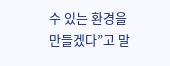수 있는 환경을 만들겠다”고 말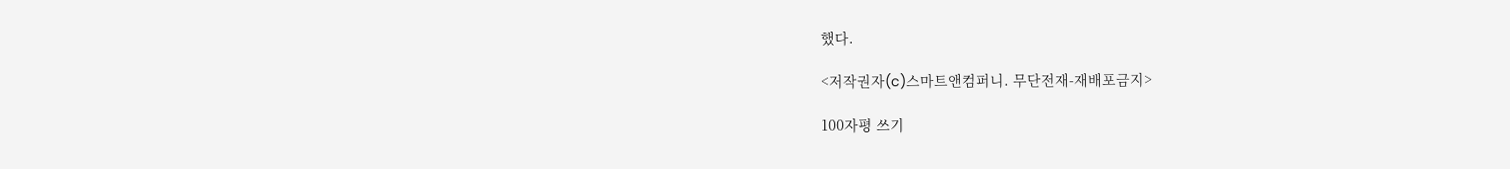했다.

<저작권자(c)스마트앤컴퍼니. 무단전재-재배포금지>

100자평 쓰기